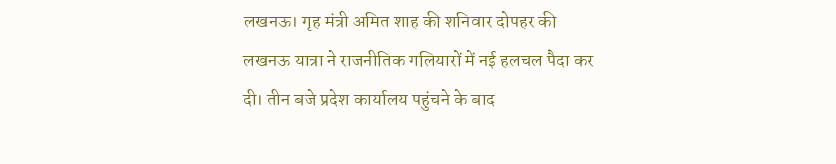लखनऊ। गृह मंत्री अमित शाह की शनिवार दोपहर की लखनऊ यात्रा ने राजनीतिक गलियारों में नई हलचल पैदा कर दी। तीन बजे प्रदेश कार्यालय पहुंचने के बाद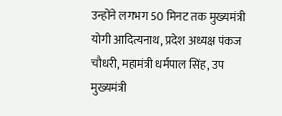उन्होंने लगभग 50 मिनट तक मुख्यमंत्री योगी आदित्यनाथ, प्रदेश अध्यक्ष पंकज चौधरी, महामंत्री धर्मपाल सिंह, उप मुख्यमंत्री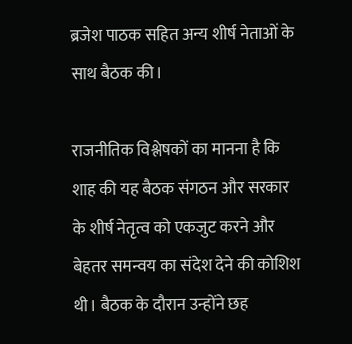ब्रजेश पाठक सहित अन्य शीर्ष नेताओं के साथ बैठक की।

राजनीतिक विश्लेषकों का मानना है कि शाह की यह बैठक संगठन और सरकार के शीर्ष नेतृत्व को एकजुट करने और बेहतर समन्वय का संदेश देने की कोशिश थी। बैठक के दौरान उन्होंने छह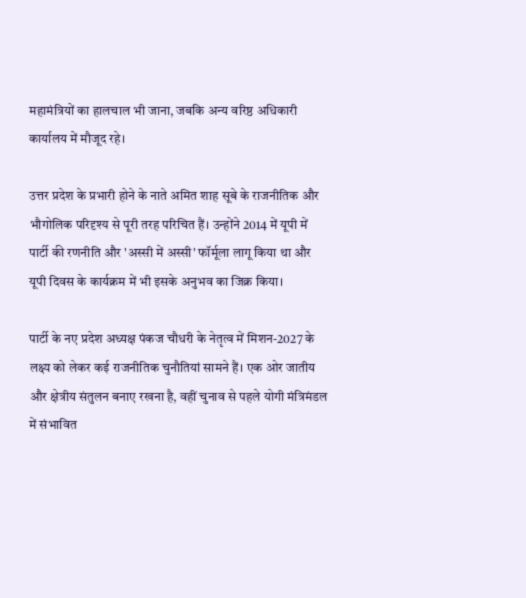महामंत्रियों का हालचाल भी जाना, जबकि अन्य वरिष्ठ अधिकारी कार्यालय में मौजूद रहे।

उत्तर प्रदेश के प्रभारी होने के नाते अमित शाह सूबे के राजनीतिक और भौगोलिक परिदृश्य से पूरी तरह परिचित हैं। उन्होंने 2014 में यूपी में पार्टी की रणनीति और 'अस्सी में अस्सी' फॉर्मूला लागू किया था और यूपी दिवस के कार्यक्रम में भी इसके अनुभव का जिक्र किया।

पार्टी के नए प्रदेश अध्यक्ष पंकज चौधरी के नेतृत्व में मिशन-2027 के लक्ष्य को लेकर कई राजनीतिक चुनौतियां सामने हैं। एक ओर जातीय और क्षेत्रीय संतुलन बनाए रखना है, वहीं चुनाव से पहले योगी मंत्रिमंडल में संभावित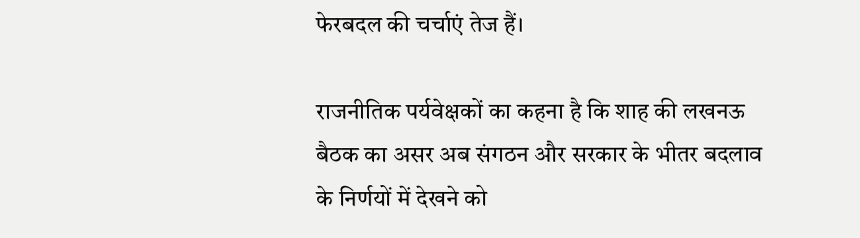फेरबदल की चर्चाएं तेज हैं।

राजनीतिक पर्यवेक्षकों का कहना है कि शाह की लखनऊ बैठक का असर अब संगठन और सरकार के भीतर बदलाव के निर्णयों में देखने को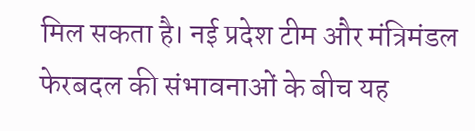मिल सकता है। नई प्रदेश टीम और मंत्रिमंडल फेरबदल की संभावनाओं के बीच यह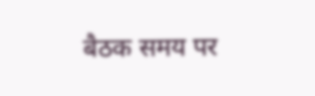बैठक समय पर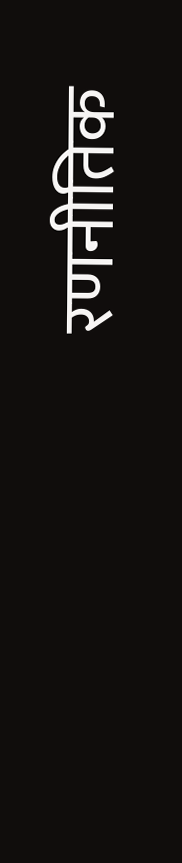रणनीतिक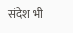संदेश भी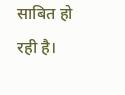साबित हो रही है।